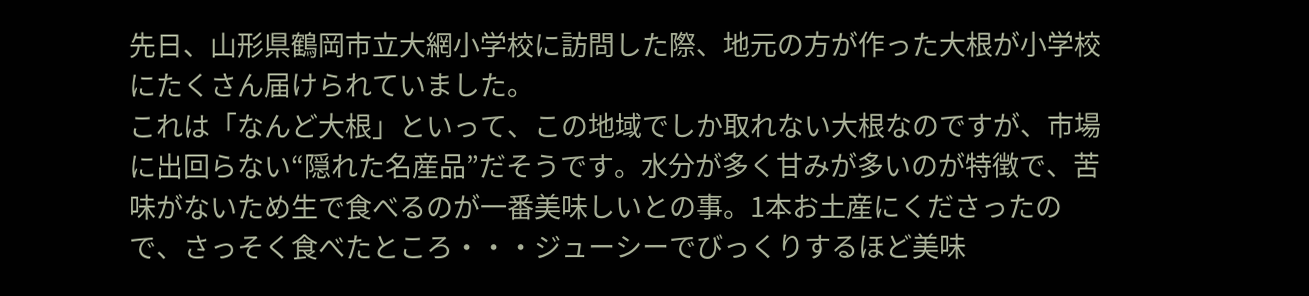先日、山形県鶴岡市立大網小学校に訪問した際、地元の方が作った大根が小学校にたくさん届けられていました。
これは「なんど大根」といって、この地域でしか取れない大根なのですが、市場に出回らない“隠れた名産品”だそうです。水分が多く甘みが多いのが特徴で、苦味がないため生で食べるのが一番美味しいとの事。1本お土産にくださったので、さっそく食べたところ・・・ジューシーでびっくりするほど美味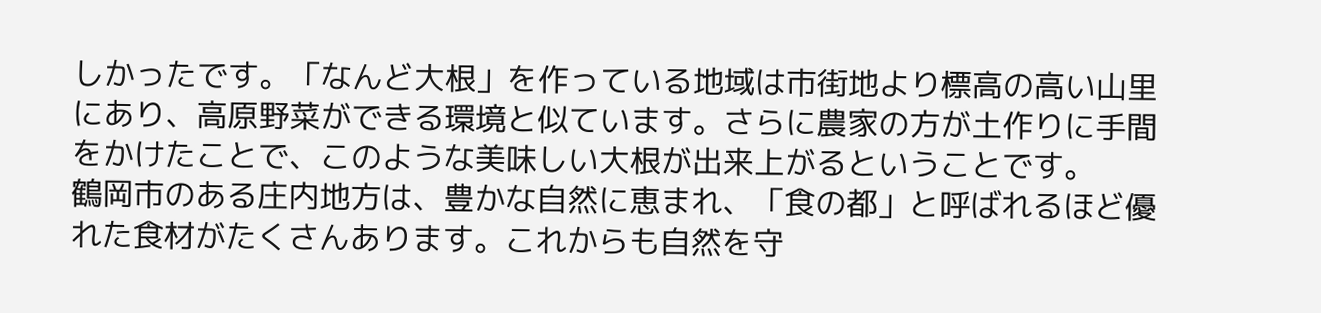しかったです。「なんど大根」を作っている地域は市街地より標高の高い山里にあり、高原野菜ができる環境と似ています。さらに農家の方が土作りに手間をかけたことで、このような美味しい大根が出来上がるということです。
鶴岡市のある庄内地方は、豊かな自然に恵まれ、「食の都」と呼ばれるほど優れた食材がたくさんあります。これからも自然を守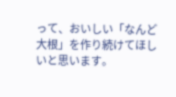って、おいしい「なんど大根」を作り続けてほしいと思います。